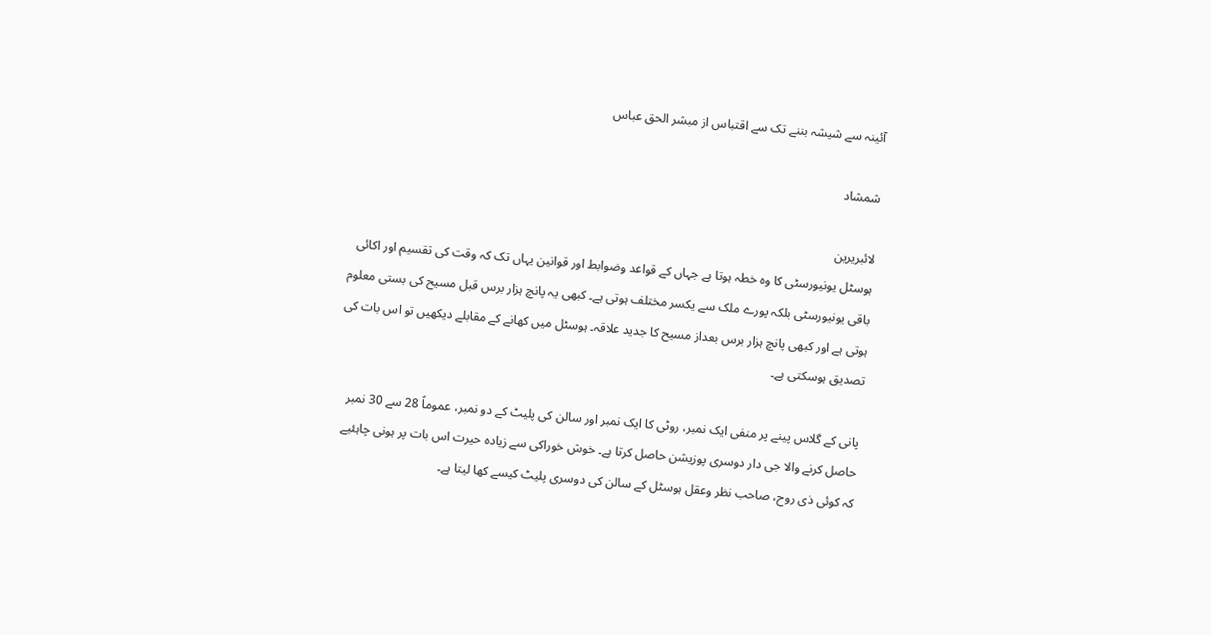آئینہ سے شیشہ بننے تک سے اقتباس از مبشر الحق عباس

شمشاد

لائبریرین
ہوسٹل یونیورسٹی کا وہ خطہ ہوتا ہے جہاں کے قواعد وضوابط اور قوانین یہاں تک کہ وقت کی تقسیم اور اکائی باقی یونیورسٹی بلکہ پورے ملک سے یکسر مختلف ہوتی ہے۔ کبھی یہ پانچ ہزار برس قبل مسیح کی بستی معلوم ہوتی ہے اور کبھی پانچ ہزار برس بعداز مسیح کا جدید علاقہ۔ ہوسٹل میں کھانے کے مقابلے دیکھیں تو اس بات کی تصدیق ہوسکتی ہے۔

پانی کے گلاس پینے پر منفی ایک نمبر، روٹی کا ایک نمبر اور سالن کی پلیٹ کے دو نمبر، عموماً 28 سے 30 نمبر حاصل کرنے والا جی دار دوسری پوزیشن حاصل کرتا ہے۔ خوش خوراکی سے زیادہ حیرت اس بات پر ہونی چاہئیے کہ کوئی ذی روح، صاحب نظر وعقل ہوسٹل کے سالن کی دوسری پلیٹ کیسے کھا لیتا ہے۔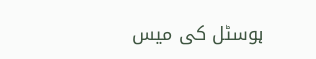ہوسٹل کی میس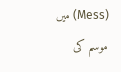(Mess) میں موسم کی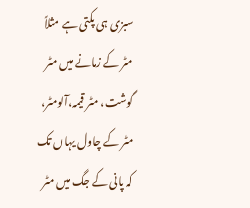سبزی ہی پکتی ہے مثلاً مٹر کے زمانے میں مٹر گوشت، مٹر قیمہ،آلومٹر، مٹر کے چاول یہاں تک کہ پانی کے جگ میں مٹر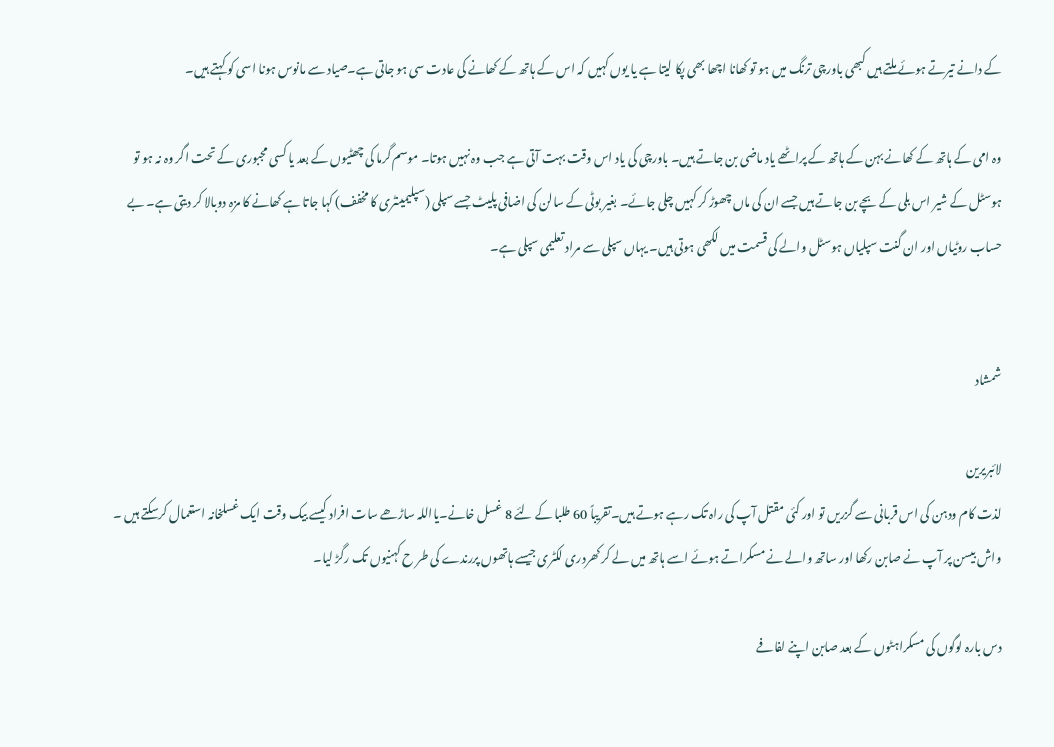کے دانے تیرتے ہوئے ملتے ہیں کبھی باورچی ترنگ میں ہو تو کھانا اچھا بھی پکا لیتا ہے یا یوں کہیں کہ اس کے ہاتھ کے کھانے کی عادت سی ہو جاتی ہے۔صیاد سے مانوس ہونا اسی کو کہتے ہیں۔

وہ امی کے ہاتھ کے کھانے بہن کے ہاتھ کے پراٹھے یاد ماضی بن جاتے ہیں۔ باورچی کی یاد اس وقت بہت آتی ہے جب وہ نہیں ہوتا۔ موسم گرما کی چھٹیوں کے بعد یا کسی مجبوری کے تحت اگر وہ نہ ہو تو ہوسٹل کے شیر اس بلی کے بچے بن جاتے ہیں جسے ان کی ماں چھوڑ کر کہیں چلی جائے۔ بغیر بوٹی کے سالن کی اضافی پلیٹ جسے سپلی (سپلیمینٹری کا مخفف) کہا جاتا ہے کھانے کا مزہ دوبالا کر دیتی ہے۔ بے حساب روٹیاں اور ان گنت سپلیاں ہوسٹل والے کی قسمت میں لکھی ہوتی ہیں۔ یہاں سپلی سے مراد تعلیمی سپلی ہے۔


شمشاد

لائبریرین
لذت کام ودہن کی اس قربانی سے گزریں تو اور کئی مقتل آپ کی راہ تک رہے ہوتے ہیں۔تقریباً 60 طلبا کے لئے 8 غسل خانے۔یااللہ ساڑھے سات افراد کیسے بیک وقت ایک غسلخانہ استعمال کرسکتے ہیں ۔ واش بیسن پر آپ نے صابن رکھا اور ساتھ والے نے مسکراتے ہوئے اسے ہاتھ میں لے کر کھردری لکٹری جیسے ہاتھوں پررندے کی طر ح کہنیوں تک رگڑ لیا۔

دس بارہ لوگوں کی مسکراہٹوں کے بعد صابن اپنے لفافے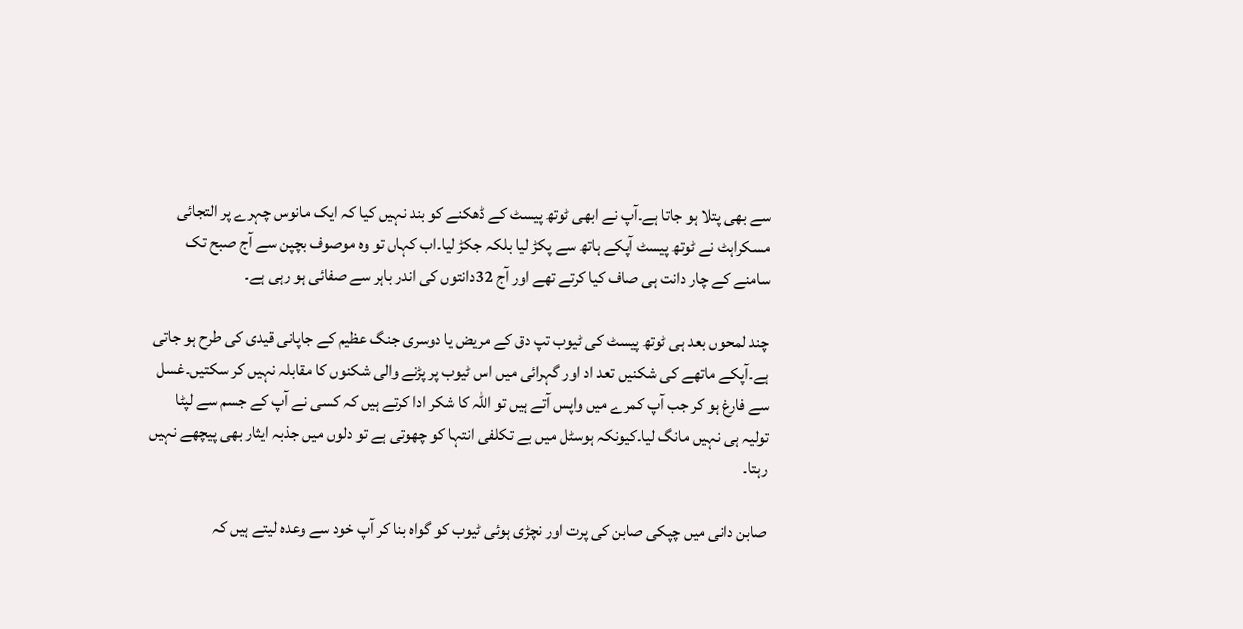سے بھی پتلا ہو جاتا ہے۔آپ نے ابھی ٹوتھ پیسٹ کے ڈھکنے کو بند نہیں کیا کہ ایک مانوس چہرے پر التجائی مسکراہٹ نے ٹوتھ پیسٹ آپکے ہاتھ سے پکڑ لیا بلکہ جکڑ لیا۔اب کہاں تو وہ موصوف بچپن سے آج صبح تک سامنے کے چار دانت ہی صاف کیا کرتے تھے اور آج 32دانتوں کی اندر باہر سے صفائی ہو رہی ہے۔

چند لمحوں بعد ہی ٹوتھ پیسٹ کی ٹیوب تپ دق کے مریض یا دوسری جنگ عظیم کے جاپانی قیدی کی طرح ہو جاتی ہے۔آپکے ماتھے کی شکنیں تعد اد اور گہرائی میں اس ٹیوب پر پڑنے والی شکنوں کا مقابلہ نہیں کر سکتیں۔غسل سے فارغ ہو کر جب آپ کمرے میں واپس آتے ہیں تو اللہ کا شکر ادا کرتے ہیں کہ کسی نے آپ کے جسم سے لپٹا تولیہ ہی نہیں مانگ لیا۔کیونکہ ہوسٹل میں بے تکلفی انتہا کو چھوتی ہے تو دلوں میں جذبہ ایثار بھی پیچھے نہیں رہتا۔

صابن دانی میں چپکی صابن کی پرت اور نچڑی ہوئی ٹیوب کو گواہ بنا کر آپ خود سے وعدہ لیتے ہیں کہ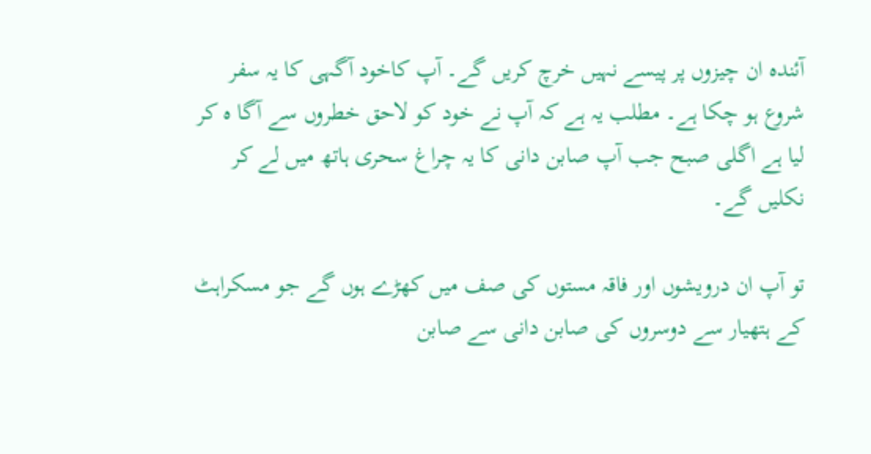آئندہ ان چیزوں پر پیسے نہیں خرچ کریں گے۔ آپ کاخود آگہی کا یہ سفر شروع ہو چکا ہے۔ مطلب یہ ہے کہ آپ نے خود کو لاحق خطروں سے آگا ہ کر لیا ہے اگلی صبح جب آپ صابن دانی کا یہ چراغ سحری ہاتھ میں لے کر نکلیں گے۔

تو آپ ان درویشوں اور فاقہ مستوں کی صف میں کھڑے ہوں گے جو مسکراہٹ کے ہتھیار سے دوسروں کی صابن دانی سے صابن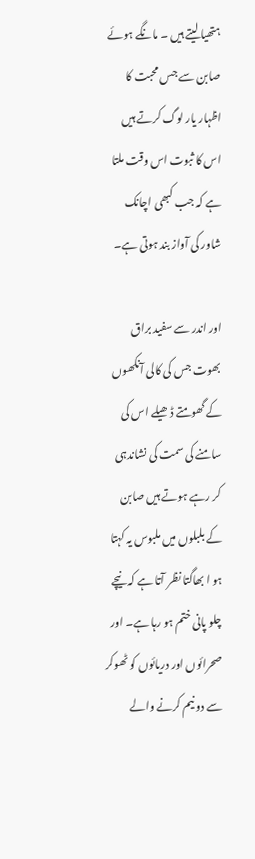ہتھیا لیتے ہیں ۔ مانگے ہوئے صابن سے جس محبت کا اظہار یار لوگ کرتے ہیں اس کا ثبوت اس وقت ملتا ہے کہ جب کبھی اچانک شاور کی آواز بند ہوتی ہے۔

اور اندر سے سفید براق بھوت جس کی کالی آنکھوں کے گھومتے ڈھیلے اس کی سامنے کی سمت کی نشاندہی کر رہے ہوتے ہیں صابن کے بلبلوں میں ملبوس یہ کہتا ہو ا بھاگتا نظر آتا ہے کہ نیچے چلو پانی ختم ہو رہا ہے۔ اور صحرائوں اور دریائوں کو ٹھوکر سے دو نیم کرنے والے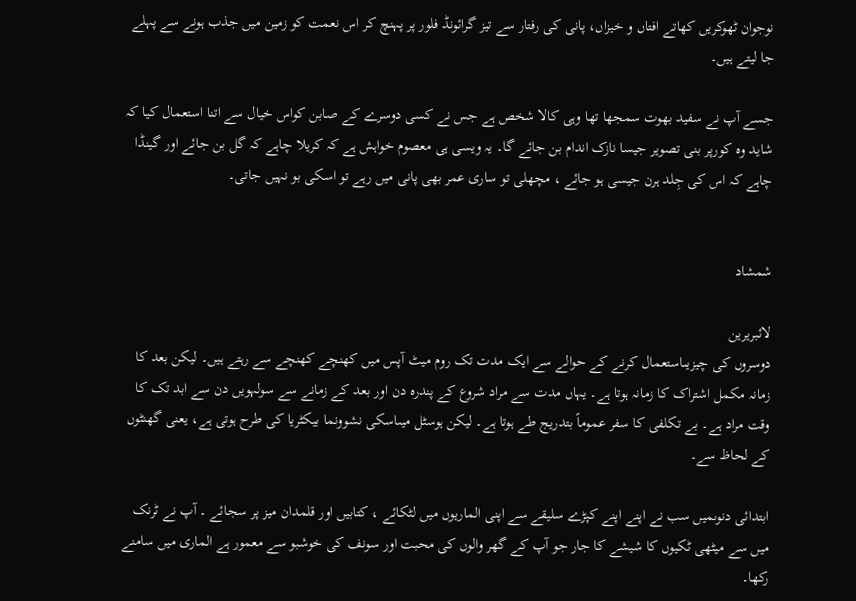نوجوان ٹھوکریں کھاتے افتاں و خیزاں، پانی کی رفتار سے تیز گرائونڈ فلور پر پہنچ کر اس نعمت کو زمین میں جذب ہونے سے پہلے جا لیتے ہیں۔

جسے آپ نے سفید بھوت سمجھا تھا وہی کالا شخص ہے جس نے کسی دوسرے کے صابن کواس خیال سے اتنا استعمال کیا کہ شاید وہ کورپر بنی تصویر جیسا نازک اندام بن جائے گا۔ یہ ویسی ہی معصوم خواہش ہے کہ کریلا چاہے کہ گل بن جائے اور گینڈا چاہے کہ اس کی جِلد ہرن جیسی ہو جائے ، مچھلی تو ساری عمر بھی پانی میں رہے تو اسکی بو نہیں جاتی۔


شمشاد

لائبریرین
دوسروں کی چیزیںاستعمال کرنے کے حوالے سے ایک مدت تک روم میٹ آپس میں کھنچے کھنچے سے رہتے ہیں۔ لیکن بعد کا زمانہ مکمل اشتراک کا زمانہ ہوتا ہے۔ یہاں مدت سے مراد شروع کے پندرہ دن اور بعد کے زمانے سے سولہویں دن سے ابد تک کا وقت مراد ہے۔ بے تکلفی کا سفر عموماً بتدریج طے ہوتا ہے۔ لیکن ہوسٹل میںاسکی نشوونما بیکٹریا کی طرح ہوتی ہے، یعنی گھنٹوں کے لحاظ سے۔

ابتدائی دنوںمیں سب نے اپنے اپنے کپڑے سلیقے سے اپنی الماریوں میں لٹکائے ، کتابیں اور قلمدان میز پر سجائے ۔ آپ نے ٹرنک میں سے میٹھی ٹکیوں کا شیشے کا جار جو آپ کے گھر والوں کی محبت اور سونف کی خوشبو سے معمور ہے الماری میں سامنے رکھا۔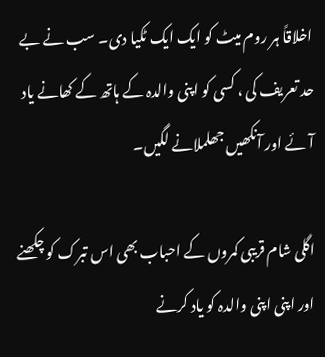اخلاقاً ہر روم میٹ کو ایک ایک ٹکیا دی۔ سب نے بے حد تعریف کی ، کسی کو اپنی والدہ کے ہاتھ کے کھانے یاد آئے اور آنکھیں جھلملانے لگیں۔

اگلی شام قریبی کمروں کے احباب بھی اس تبرک کو چکھنے اور اپنی اپنی والدہ کو یاد کرنے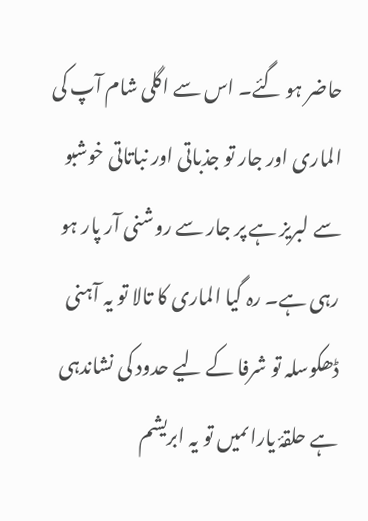حاضر ہو گئے۔ اس سے اگلی شام آپ کی الماری اور جار تو جذباتی اور نباتاتی خوشبو سے لبریز ہے پر جار سے روشنی آر پار ہو رہی ہے۔ رہ گیا الماری کا تالا تو یہ آہنی ڈھکوسلہ تو شرفا کے لیے حدود کی نشاندہی ہے حلقۂ یاراںمیں تو یہ ابریشم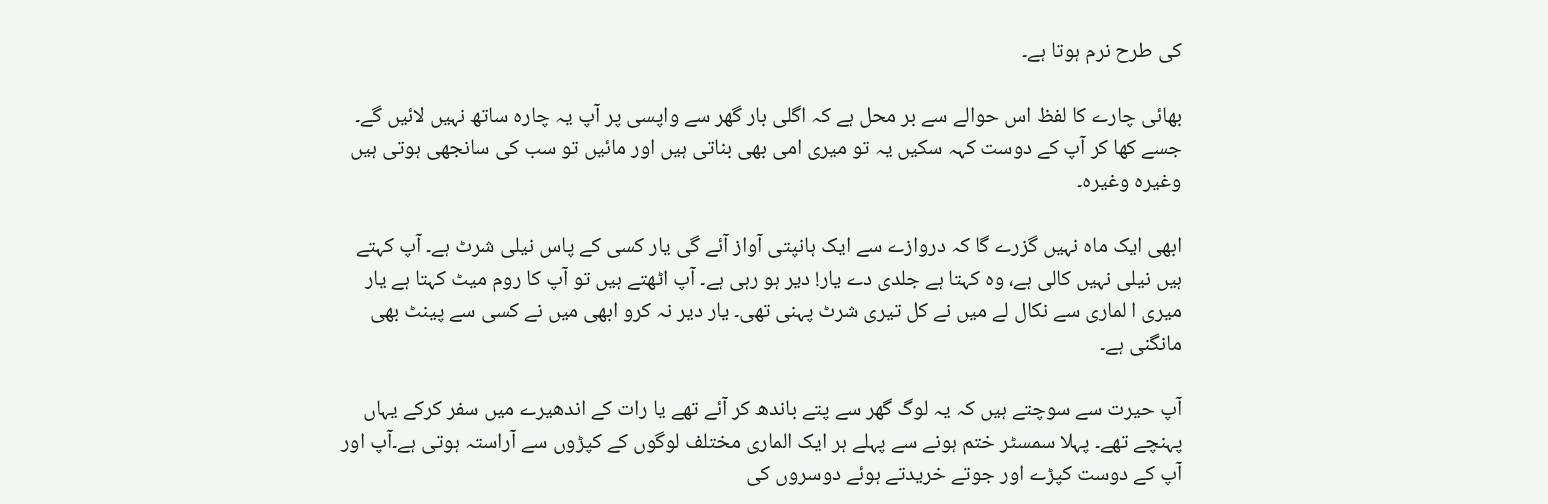کی طرح نرم ہوتا ہے۔

بھائی چارے کا لفظ اس حوالے سے بر محل ہے کہ اگلی بار گھر سے واپسی پر آپ یہ چارہ ساتھ نہیں لائیں گے۔ جسے کھا کر آپ کے دوست کہہ سکیں یہ تو میری امی بھی بناتی ہیں اور مائیں تو سب کی سانجھی ہوتی ہیں وغیرہ وغیرہ۔

ابھی ایک ماہ نہیں گزرے گا کہ دروازے سے ایک ہانپتی آواز آئے گی یار کسی کے پاس نیلی شرٹ ہے۔ آپ کہتے ہیں نیلی نہیں کالی ہے، وہ کہتا ہے جلدی دے یار! دیر ہو رہی ہے۔ آپ اٹھتے ہیں تو آپ کا روم میٹ کہتا ہے یار میری ا لماری سے نکال لے میں نے کل تیری شرٹ پہنی تھی۔ یار دیر نہ کرو ابھی میں نے کسی سے پینٹ بھی مانگنی ہے۔

آپ حیرت سے سوچتے ہیں کہ یہ لوگ گھر سے پتے باندھ کر آئے تھے یا رات کے اندھیرے میں سفر کرکے یہاں پہنچے تھے۔ پہلا سمسٹر ختم ہونے سے پہلے ہر ایک الماری مختلف لوگوں کے کپڑوں سے آراستہ ہوتی ہے۔آپ اور آپ کے دوست کپڑے اور جوتے خریدتے ہوئے دوسروں کی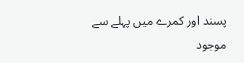پسند اور کمرے میں پہلے سے موجود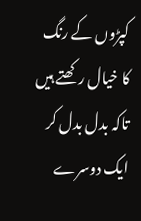کپڑوں کے رنگ کا خیال رکھتے ہیں تاکہ بدل بدل کر ایک دوسرے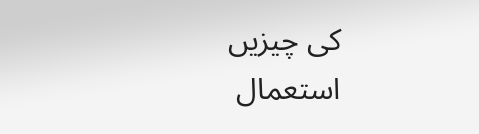کی چیزیں استعمال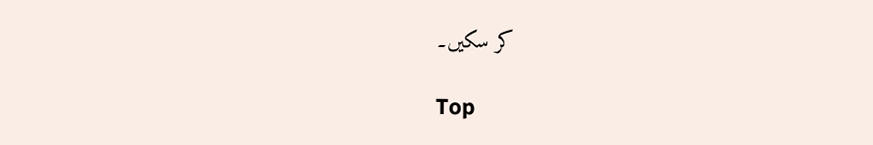کر سکیں۔

Top